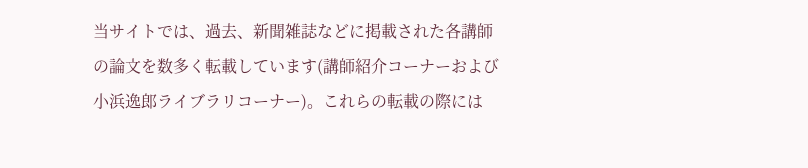当サイトでは、過去、新聞雑誌などに掲載された各講師の論文を数多く転載しています(講師紹介コーナーおよび小浜逸郎ライブラリコーナー)。これらの転載の際には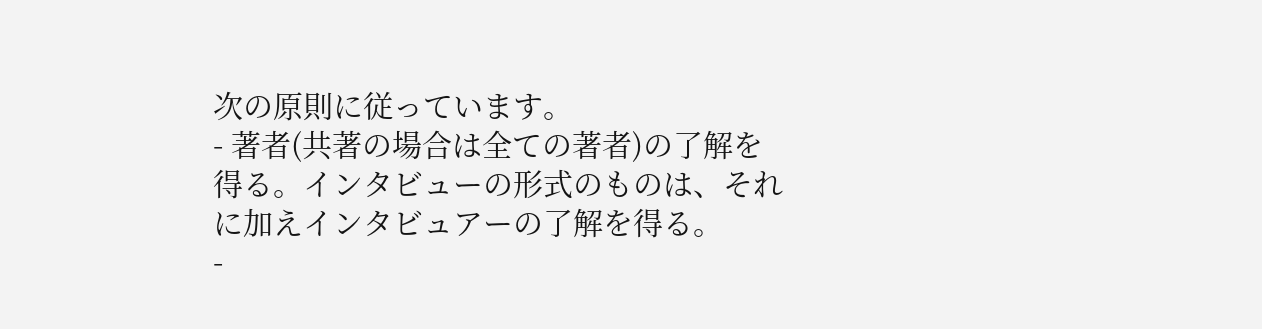次の原則に従っています。
- 著者(共著の場合は全ての著者)の了解を得る。インタビューの形式のものは、それに加えインタビュアーの了解を得る。
-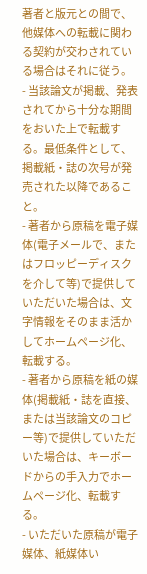著者と版元との間で、他媒体への転載に関わる契約が交わされている場合はそれに従う。
- 当該論文が掲載、発表されてから十分な期間をおいた上で転載する。最低条件として、掲載紙・誌の次号が発売された以降であること。
- 著者から原稿を電子媒体(電子メールで、またはフロッピーディスクを介して等)で提供していただいた場合は、文字情報をそのまま活かしてホームページ化、転載する。
- 著者から原稿を紙の媒体(掲載紙・誌を直接、または当該論文のコピー等)で提供していただいた場合は、キーボードからの手入力でホームページ化、転載する。
- いただいた原稿が電子媒体、紙媒体い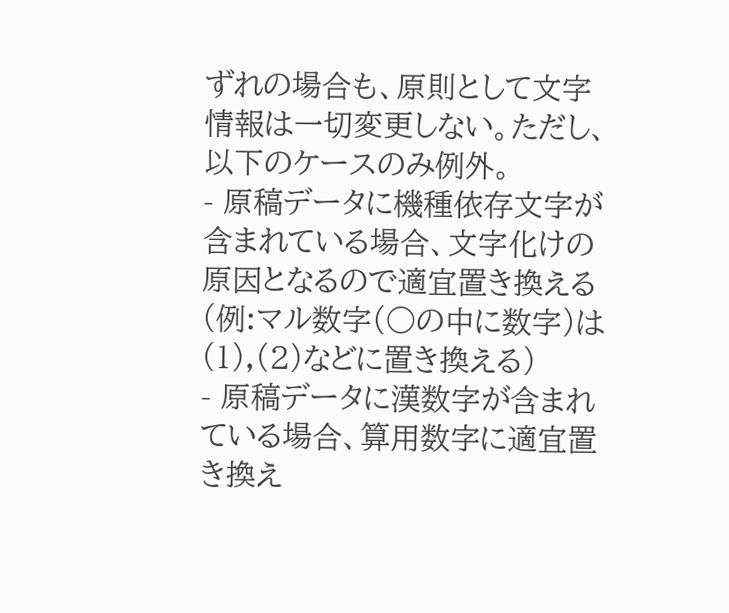ずれの場合も、原則として文字情報は一切変更しない。ただし、以下のケースのみ例外。
- 原稿データに機種依存文字が含まれている場合、文字化けの原因となるので適宜置き換える(例:マル数字(○の中に数字)は(1),(2)などに置き換える)
- 原稿データに漢数字が含まれている場合、算用数字に適宜置き換え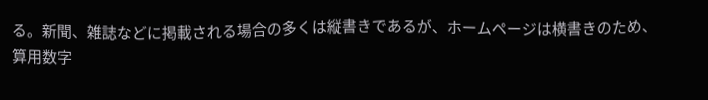る。新聞、雑誌などに掲載される場合の多くは縦書きであるが、ホームページは横書きのため、算用数字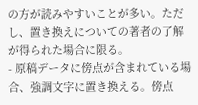の方が読みやすいことが多い。ただし、置き換えについての著者の了解が得られた場合に限る。
- 原稿データに傍点が含まれている場合、強調文字に置き換える。傍点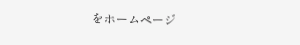をホームページ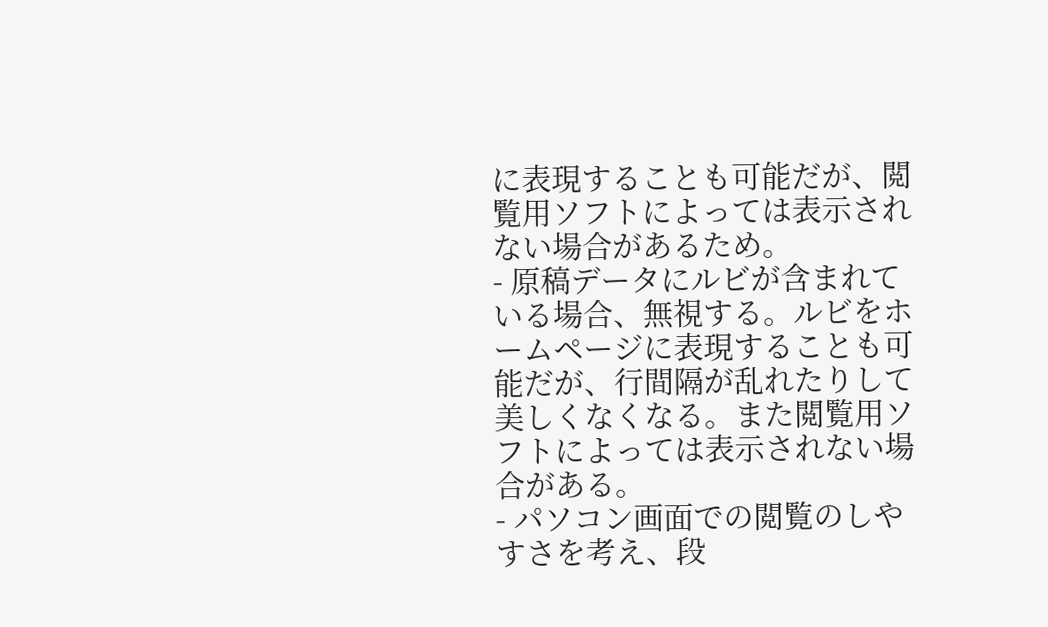に表現することも可能だが、閲覧用ソフトによっては表示されない場合があるため。
- 原稿データにルビが含まれている場合、無視する。ルビをホームページに表現することも可能だが、行間隔が乱れたりして美しくなくなる。また閲覧用ソフトによっては表示されない場合がある。
- パソコン画面での閲覧のしやすさを考え、段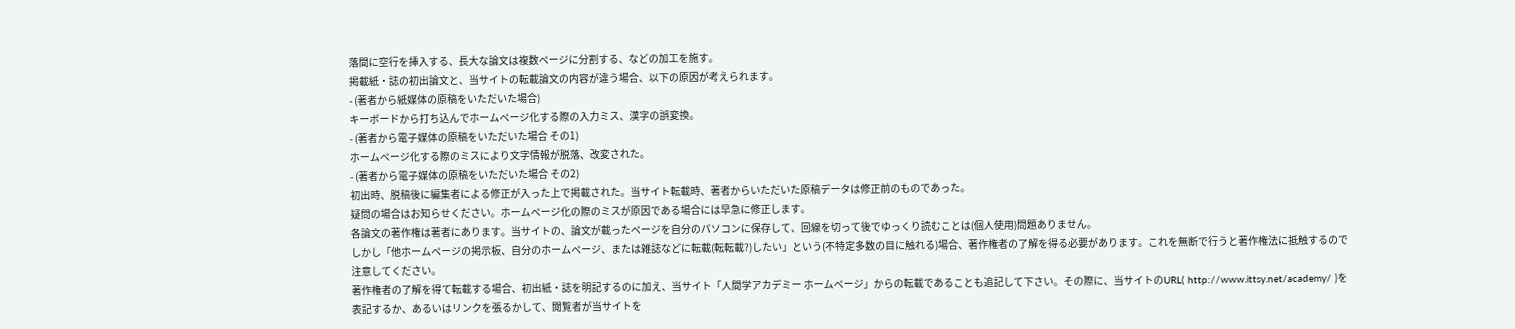落間に空行を挿入する、長大な論文は複数ページに分割する、などの加工を施す。
掲載紙・誌の初出論文と、当サイトの転載論文の内容が違う場合、以下の原因が考えられます。
- (著者から紙媒体の原稿をいただいた場合)
キーボードから打ち込んでホームページ化する際の入力ミス、漢字の誤変換。
- (著者から電子媒体の原稿をいただいた場合 その1)
ホームページ化する際のミスにより文字情報が脱落、改変された。
- (著者から電子媒体の原稿をいただいた場合 その2)
初出時、脱稿後に編集者による修正が入った上で掲載された。当サイト転載時、著者からいただいた原稿データは修正前のものであった。
疑問の場合はお知らせください。ホームページ化の際のミスが原因である場合には早急に修正します。
各論文の著作権は著者にあります。当サイトの、論文が載ったページを自分のパソコンに保存して、回線を切って後でゆっくり読むことは(個人使用)問題ありません。
しかし「他ホームページの掲示板、自分のホームページ、または雑誌などに転載(転転載?)したい」という(不特定多数の目に触れる)場合、著作権者の了解を得る必要があります。これを無断で行うと著作権法に抵触するので注意してください。
著作権者の了解を得て転載する場合、初出紙・誌を明記するのに加え、当サイト「人間学アカデミー ホームページ」からの転載であることも追記して下さい。その際に、当サイトのURL( http://www.ittsy.net/academy/ )を表記するか、あるいはリンクを張るかして、閲覧者が当サイトを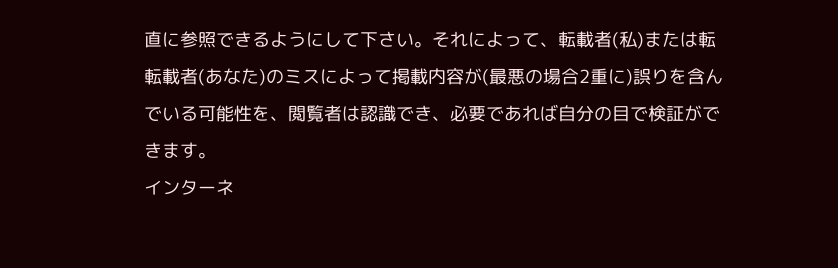直に参照できるようにして下さい。それによって、転載者(私)または転転載者(あなた)のミスによって掲載内容が(最悪の場合2重に)誤りを含んでいる可能性を、閲覧者は認識でき、必要であれば自分の目で検証ができます。
インターネ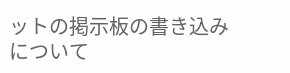ットの掲示板の書き込みについて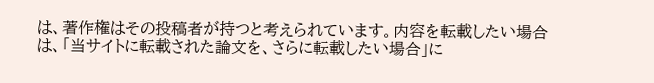は、著作権はその投稿者が持つと考えられています。内容を転載したい場合は、「当サイトに転載された論文を、さらに転載したい場合」に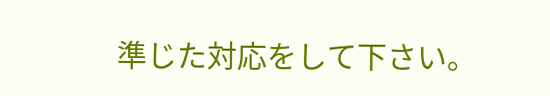準じた対応をして下さい。